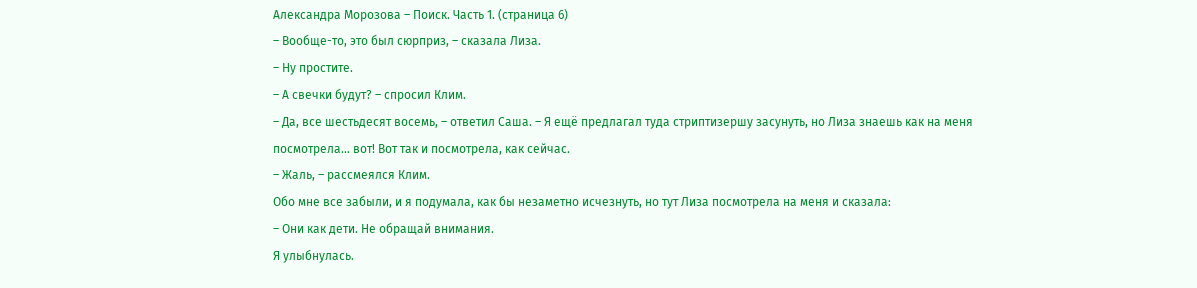Александра Морозова – Поиск. Часть 1. (страница 6)
– Вообще-то, это был сюрприз, – сказала Лиза.
– Ну простите.
– А свечки будут? – спросил Клим.
– Да, все шестьдесят восемь, – ответил Саша. – Я ещё предлагал туда стриптизершу засунуть, но Лиза знаешь как на меня посмотрела… вот! Вот так и посмотрела, как сейчас.
– Жаль, – рассмеялся Клим.
Обо мне все забыли, и я подумала, как бы незаметно исчезнуть, но тут Лиза посмотрела на меня и сказала:
– Они как дети. Не обращай внимания.
Я улыбнулась.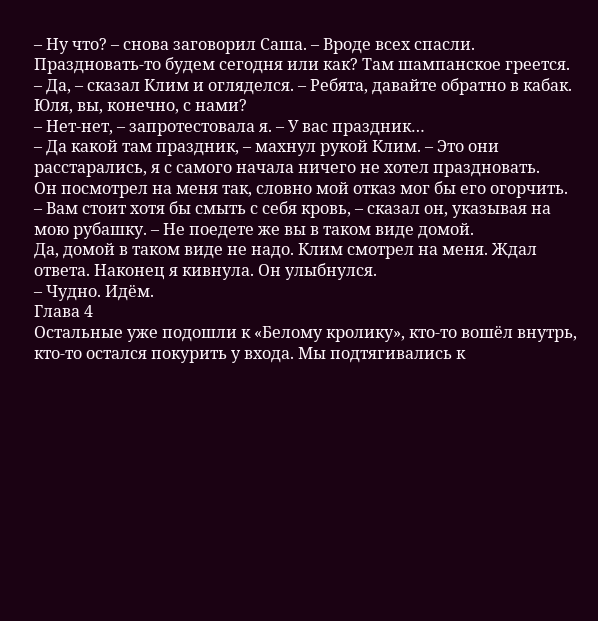– Ну что? – снова заговорил Саша. – Вроде всех спасли. Праздновать-то будем сегодня или как? Там шампанское греется.
– Да, – сказал Клим и огляделся. – Ребята, давайте обратно в кабак. Юля, вы, конечно, с нами?
– Нет-нет, – запротестовала я. – У вас праздник…
– Да какой там праздник, – махнул рукой Клим. – Это они расстарались, я с самого начала ничего не хотел праздновать.
Он посмотрел на меня так, словно мой отказ мог бы его огорчить.
– Вам стоит хотя бы смыть с себя кровь, – сказал он, указывая на мою рубашку. – Не поедете же вы в таком виде домой.
Да, домой в таком виде не надо. Клим смотрел на меня. Ждал ответа. Наконец я кивнула. Он улыбнулся.
– Чудно. Идём.
Глава 4
Остальные уже подошли к «Белому кролику», кто-то вошёл внутрь, кто-то остался покурить у входа. Мы подтягивались к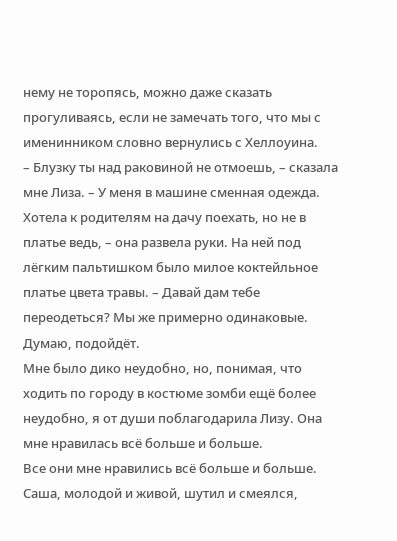нему не торопясь, можно даже сказать прогуливаясь, если не замечать того, что мы с именинником словно вернулись с Хеллоуина.
– Блузку ты над раковиной не отмоешь, – сказала мне Лиза. – У меня в машине сменная одежда. Хотела к родителям на дачу поехать, но не в платье ведь, – она развела руки. На ней под лёгким пальтишком было милое коктейльное платье цвета травы. – Давай дам тебе переодеться? Мы же примерно одинаковые. Думаю, подойдёт.
Мне было дико неудобно, но, понимая, что ходить по городу в костюме зомби ещё более неудобно, я от души поблагодарила Лизу. Она мне нравилась всё больше и больше.
Все они мне нравились всё больше и больше. Саша, молодой и живой, шутил и смеялся,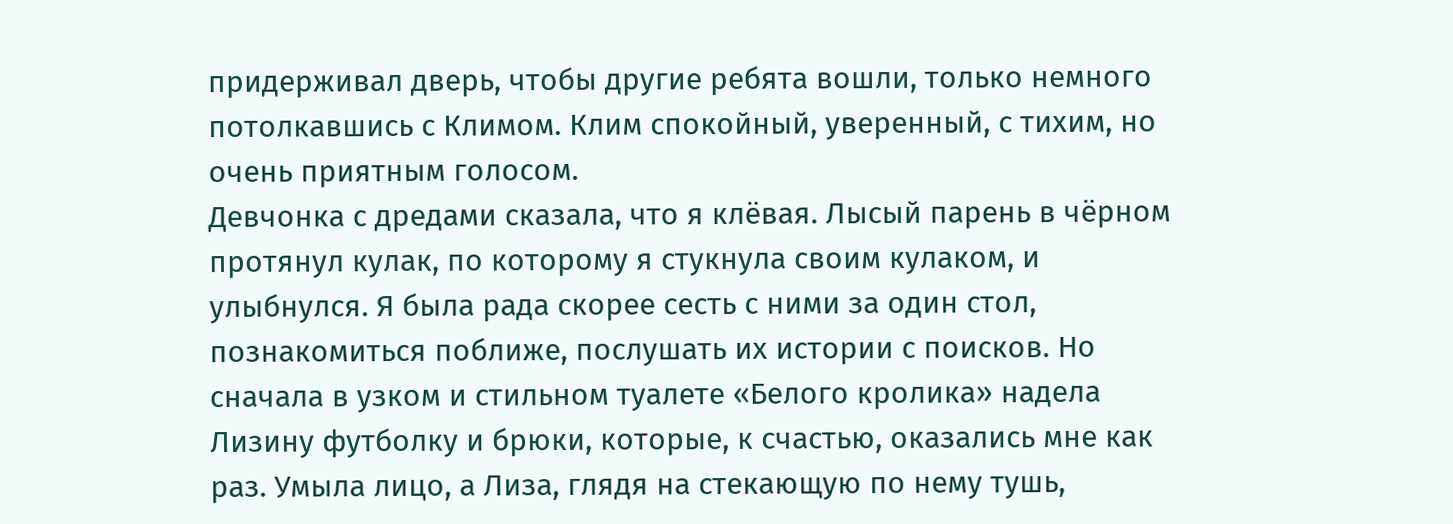придерживал дверь, чтобы другие ребята вошли, только немного потолкавшись с Климом. Клим спокойный, уверенный, с тихим, но очень приятным голосом.
Девчонка с дредами сказала, что я клёвая. Лысый парень в чёрном протянул кулак, по которому я стукнула своим кулаком, и улыбнулся. Я была рада скорее сесть с ними за один стол, познакомиться поближе, послушать их истории с поисков. Но сначала в узком и стильном туалете «Белого кролика» надела Лизину футболку и брюки, которые, к счастью, оказались мне как раз. Умыла лицо, а Лиза, глядя на стекающую по нему тушь,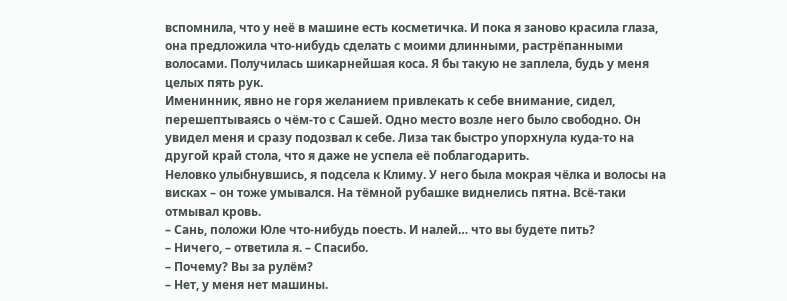вспомнила, что у неё в машине есть косметичка. И пока я заново красила глаза, она предложила что-нибудь сделать с моими длинными, растрёпанными волосами. Получилась шикарнейшая коса. Я бы такую не заплела, будь у меня целых пять рук.
Именинник, явно не горя желанием привлекать к себе внимание, сидел, перешептываясь о чём-то с Сашей. Одно место возле него было свободно. Он увидел меня и сразу подозвал к себе. Лиза так быстро упорхнула куда-то на другой край стола, что я даже не успела её поблагодарить.
Неловко улыбнувшись, я подсела к Климу. У него была мокрая чёлка и волосы на висках – он тоже умывался. На тёмной рубашке виднелись пятна. Всё-таки отмывал кровь.
– Сань, положи Юле что-нибудь поесть. И налей… что вы будете пить?
– Ничего, – ответила я. – Спасибо.
– Почему? Вы за рулём?
– Нет, у меня нет машины.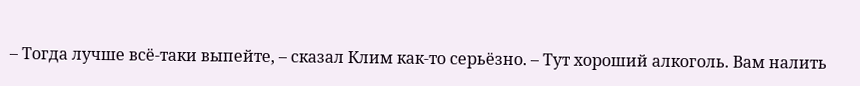– Тогда лучше всё-таки выпейте, – сказал Клим как-то серьёзно. – Тут хороший алкоголь. Вам налить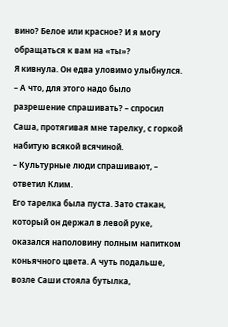вино? Белое или красное? И я могу обращаться к вам на «ты»?
Я кивнула. Он едва уловимо улыбнулся.
– А что, для этого надо было разрешение спрашивать? – спросил Саша, протягивая мне тарелку, с горкой набитую всякой всячиной.
– Культурные люди спрашивают, – ответил Клим.
Его тарелка была пуста. Зато стакан, который он держал в левой руке, оказался наполовину полным напитком коньячного цвета. А чуть подальше, возле Саши стояла бутылка,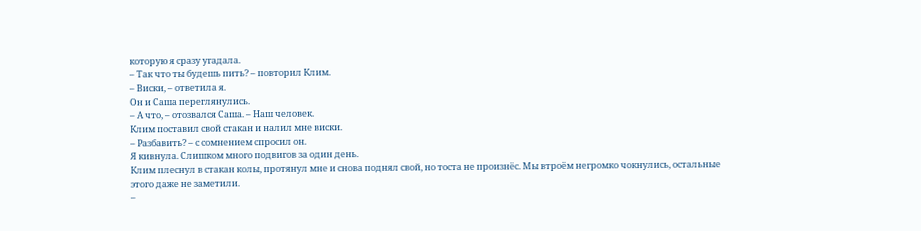которую я сразу угадала.
– Так что ты будешь пить? – повторил Клим.
– Виски, – ответила я.
Он и Саша переглянулись.
– А что, – отозвался Саша. – Наш человек.
Клим поставил свой стакан и налил мне виски.
– Разбавить? – с сомнением спросил он.
Я кивнула. Слишком много подвигов за один день.
Клим плеснул в стакан колы, протянул мне и снова поднял свой, но тоста не произнёс. Мы втроём негромко чокнулись, остальные этого даже не заметили.
–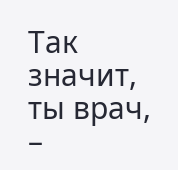Так значит, ты врач, –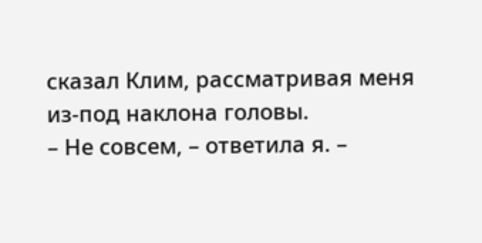сказал Клим, рассматривая меня из-под наклона головы.
– Не совсем, – ответила я. –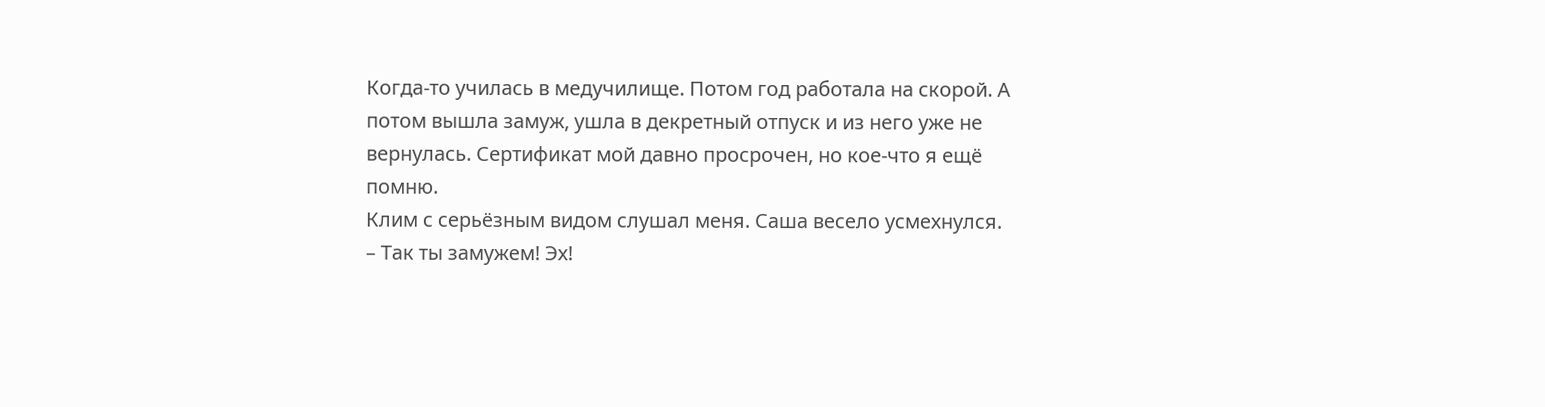Когда-то училась в медучилище. Потом год работала на скорой. А потом вышла замуж, ушла в декретный отпуск и из него уже не вернулась. Сертификат мой давно просрочен, но кое-что я ещё помню.
Клим с серьёзным видом слушал меня. Саша весело усмехнулся.
– Так ты замужем! Эх!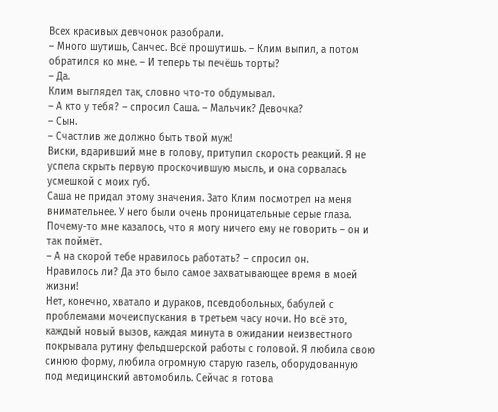Всех красивых девчонок разобрали.
– Много шутишь, Санчес. Всё прошутишь. – Клим выпил, а потом обратился ко мне. – И теперь ты печёшь торты?
– Да.
Клим выглядел так, словно что-то обдумывал.
– А кто у тебя? – спросил Саша. – Мальчик? Девочка?
– Сын.
– Счастлив же должно быть твой муж!
Виски, вдаривший мне в голову, притупил скорость реакций. Я не успела скрыть первую проскочившую мысль, и она сорвалась усмешкой с моих губ.
Саша не придал этому значения. Зато Клим посмотрел на меня внимательнее. У него были очень проницательные серые глаза. Почему-то мне казалось, что я могу ничего ему не говорить – он и так поймёт.
– А на скорой тебе нравилось работать? – спросил он.
Нравилось ли? Да это было самое захватывающее время в моей жизни!
Нет, конечно, хватало и дураков, псевдобольных, бабулей с проблемами мочеиспускания в третьем часу ночи. Но всё это, каждый новый вызов, каждая минута в ожидании неизвестного покрывала рутину фельдшерской работы с головой. Я любила свою синюю форму, любила огромную старую газель, оборудованную под медицинский автомобиль. Сейчас я готова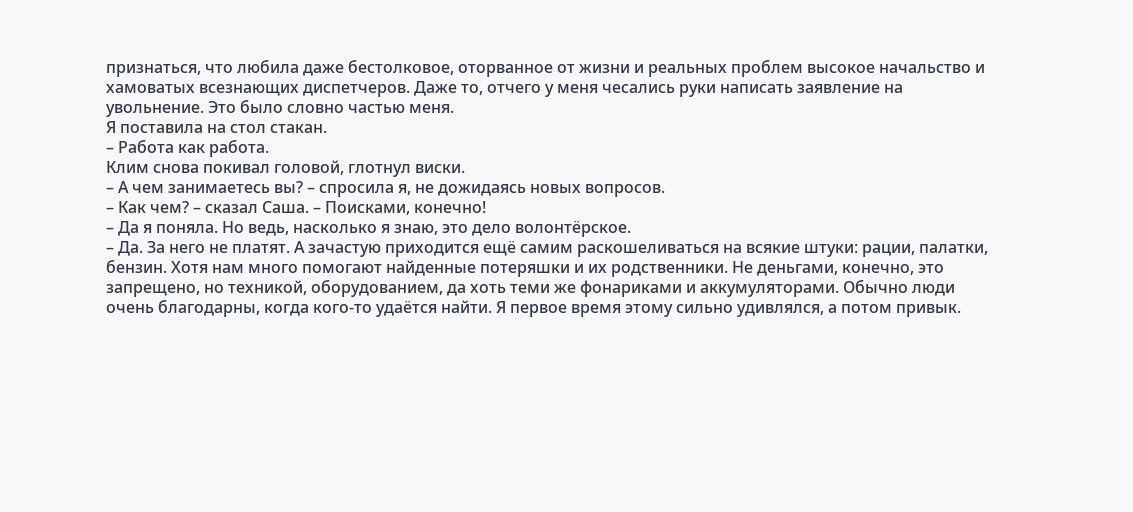признаться, что любила даже бестолковое, оторванное от жизни и реальных проблем высокое начальство и хамоватых всезнающих диспетчеров. Даже то, отчего у меня чесались руки написать заявление на увольнение. Это было словно частью меня.
Я поставила на стол стакан.
– Работа как работа.
Клим снова покивал головой, глотнул виски.
– А чем занимаетесь вы? – спросила я, не дожидаясь новых вопросов.
– Как чем? – сказал Саша. – Поисками, конечно!
– Да я поняла. Но ведь, насколько я знаю, это дело волонтёрское.
– Да. За него не платят. А зачастую приходится ещё самим раскошеливаться на всякие штуки: рации, палатки, бензин. Хотя нам много помогают найденные потеряшки и их родственники. Не деньгами, конечно, это запрещено, но техникой, оборудованием, да хоть теми же фонариками и аккумуляторами. Обычно люди очень благодарны, когда кого-то удаётся найти. Я первое время этому сильно удивлялся, а потом привык.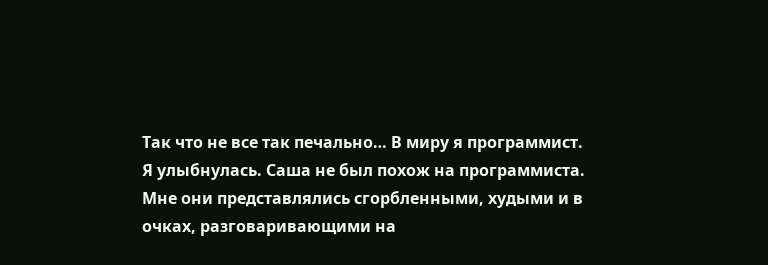Так что не все так печально… В миру я программист.
Я улыбнулась. Саша не был похож на программиста. Мне они представлялись сгорбленными, худыми и в очках, разговаривающими на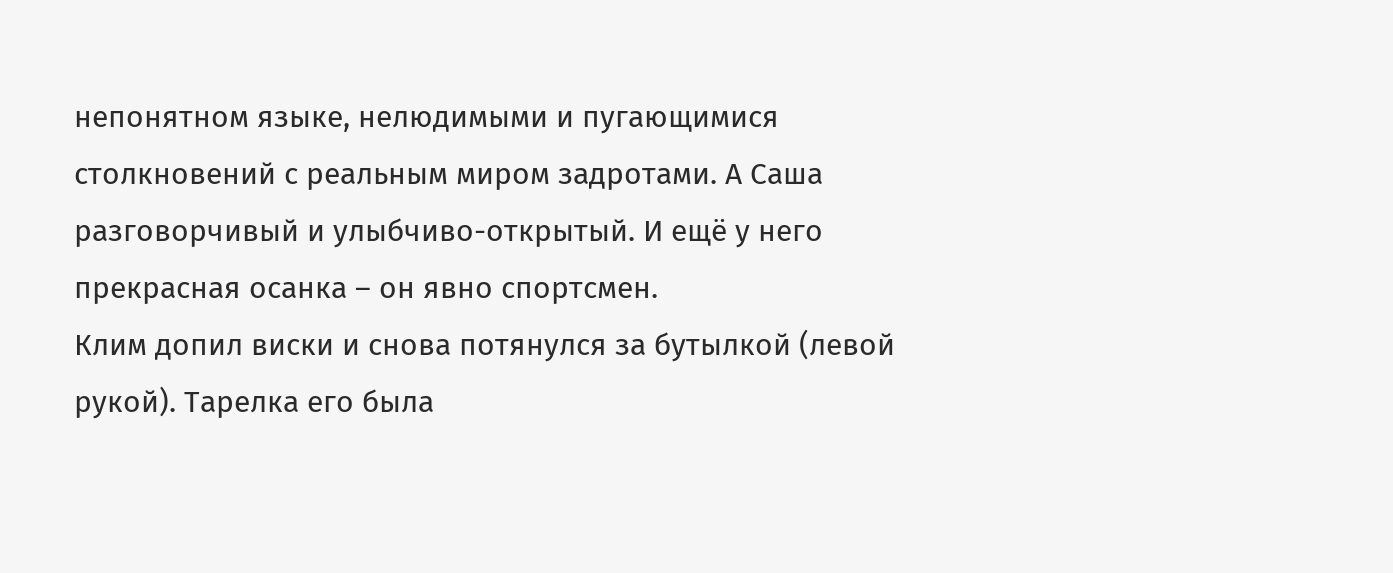непонятном языке, нелюдимыми и пугающимися столкновений с реальным миром задротами. А Саша разговорчивый и улыбчиво-открытый. И ещё у него прекрасная осанка – он явно спортсмен.
Клим допил виски и снова потянулся за бутылкой (левой рукой). Тарелка его была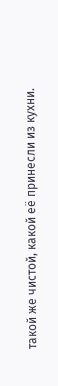такой же чистой, какой её принесли из кухни.